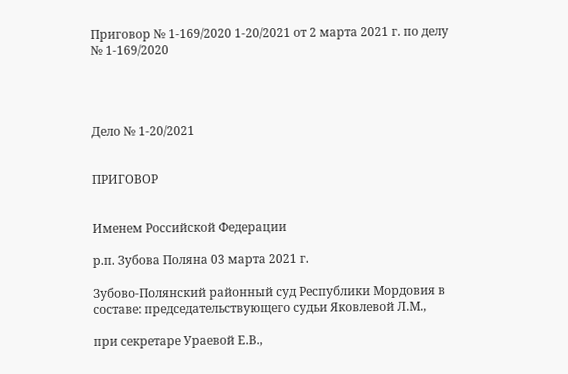Приговор № 1-169/2020 1-20/2021 от 2 марта 2021 г. по делу № 1-169/2020




Дело № 1-20/2021


ПРИГОВОР


Именем Российской Федерации

р.п. Зубова Поляна 03 марта 2021 г.

Зубово-Полянский районный суд Республики Мордовия в составе: председательствующего судьи Яковлевой Л.М.,

при секретаре Ураевой Е.В.,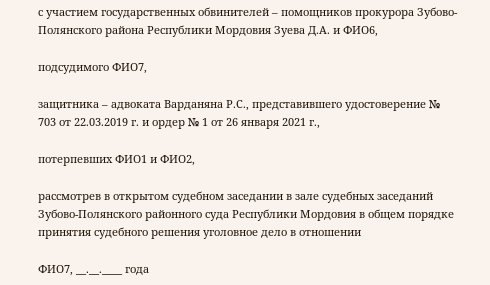с участием государственных обвинителей – помощников прокурора Зубово-Полянского района Республики Мордовия Зуева Д.А. и ФИО6,

подсудимого ФИО7,

защитника – адвоката Варданяна Р.С., представившего удостоверение № 703 от 22.03.2019 г. и ордер № 1 от 26 января 2021 г.,

потерпевших ФИО1 и ФИО2,

рассмотрев в открытом судебном заседании в зале судебных заседаний Зубово-Полянского районного суда Республики Мордовия в общем порядке принятия судебного решения уголовное дело в отношении

ФИО7, __.__.____ года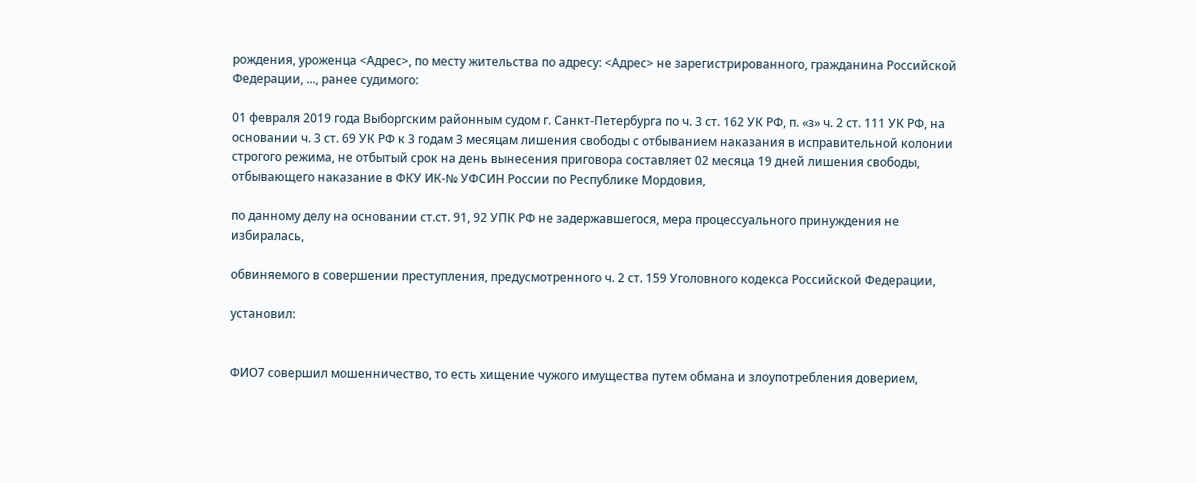рождения, уроженца <Адрес>, по месту жительства по адресу: <Адрес> не зарегистрированного, гражданина Российской Федерации, ..., ранее судимого:

01 февраля 2019 года Выборгским районным судом г. Санкт-Петербурга по ч. 3 ст. 162 УК РФ, п. «з» ч. 2 ст. 111 УК РФ, на основании ч. 3 ст. 69 УК РФ к 3 годам 3 месяцам лишения свободы с отбыванием наказания в исправительной колонии строгого режима, не отбытый срок на день вынесения приговора составляет 02 месяца 19 дней лишения свободы, отбывающего наказание в ФКУ ИК-№ УФСИН России по Республике Мордовия,

по данному делу на основании ст.ст. 91, 92 УПК РФ не задержавшегося, мера процессуального принуждения не избиралась,

обвиняемого в совершении преступления, предусмотренного ч. 2 ст. 159 Уголовного кодекса Российской Федерации,

установил:


ФИО7 совершил мошенничество, то есть хищение чужого имущества путем обмана и злоупотребления доверием,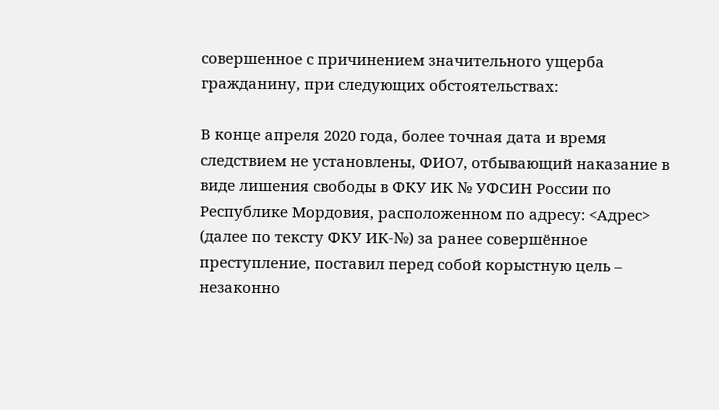совершенное с причинением значительного ущерба гражданину, при следующих обстоятельствах:

В конце апреля 2020 года, более точная дата и время следствием не установлены, ФИО7, отбывающий наказание в виде лишения свободы в ФКУ ИК № УФСИН России по Республике Мордовия, расположенном по адресу: <Адрес> (далее по тексту ФКУ ИК-№) за ранее совершённое преступление, поставил перед собой корыстную цель – незаконно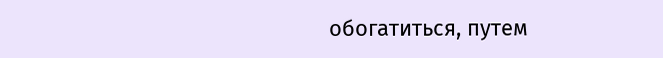обогатиться, путем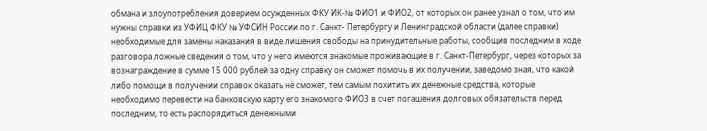обмана и злоупотребления доверием осужденных ФКУ ИК-№ ФИО1 и ФИО2, от которых он ранее узнал о том, что им нужны справки из УФИЦ ФКУ № УФСИН России по г. Санкт- Петербургу и Ленинградской области (далее справки) необходимые для замены наказания в виде лишения свободы на принудительные работы, сообщив последним в ходе разговора ложные сведения о том, что у него имеются знакомые проживающие в г. Санкт-Петербург, через которых за вознаграждение в сумме 15 000 рублей за одну справку он сможет помочь в их получении, заведомо зная, что какой либо помощи в получении справок оказать не сможет, тем самым похитить их денежные средства, которые необходимо перевести на банковскую карту его знакомого ФИО3 в счет погашения долговых обязательств перед последним, то есть распорядиться денежными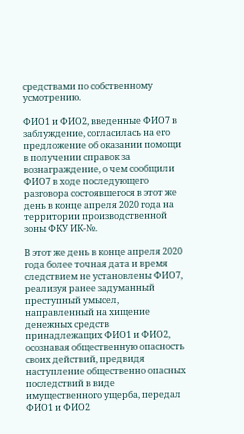средствами по собственному усмотрению.

ФИО1 и ФИО2, введенные ФИО7 в заблуждение, согласилась на его предложение об оказании помощи в получении справок за вознаграждение, о чем сообщили ФИО7 в ходе последующего разговора состоявшегося в этот же день в конце апреля 2020 года на территории производственной зоны ФКУ ИК-№.

В этот же день в конце апреля 2020 года более точная дата и время следствием не установлены ФИО7, реализуя ранее задуманный преступный умысел, направленный на хищение денежных средств принадлежащих ФИО1 и ФИО2, осознавая общественную опасность своих действий, предвидя наступление общественно опасных последствий в виде имущественного ущерба, передал ФИО1 и ФИО2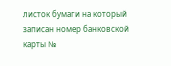листок бумаги на который записан номер банковской карты №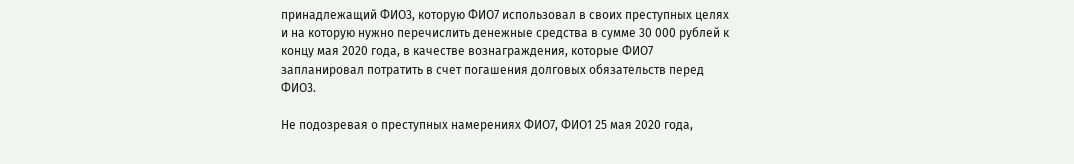принадлежащий ФИО3, которую ФИО7 использовал в своих преступных целях и на которую нужно перечислить денежные средства в сумме 30 000 рублей к концу мая 2020 года, в качестве вознаграждения, которые ФИО7 запланировал потратить в счет погашения долговых обязательств перед ФИО3.

Не подозревая о преступных намерениях ФИО7, ФИО1 25 мая 2020 года,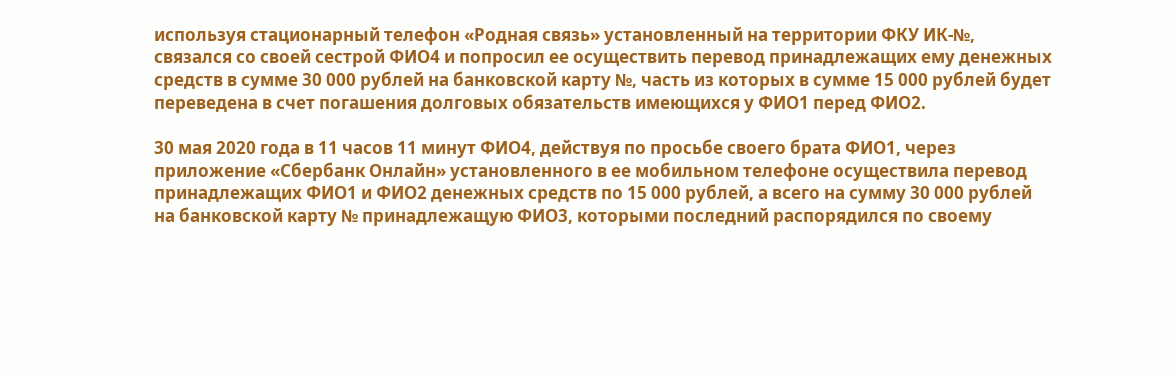используя стационарный телефон «Родная связь» установленный на территории ФКУ ИК-№, связался со своей сестрой ФИО4 и попросил ее осуществить перевод принадлежащих ему денежных средств в сумме 30 000 рублей на банковской карту №, часть из которых в сумме 15 000 рублей будет переведена в счет погашения долговых обязательств имеющихся у ФИО1 перед ФИО2.

30 мая 2020 года в 11 часов 11 минут ФИО4, действуя по просьбе своего брата ФИО1, через приложение «Сбербанк Онлайн» установленного в ее мобильном телефоне осуществила перевод принадлежащих ФИО1 и ФИО2 денежных средств по 15 000 рублей, а всего на сумму 30 000 рублей на банковской карту № принадлежащую ФИО3, которыми последний распорядился по своему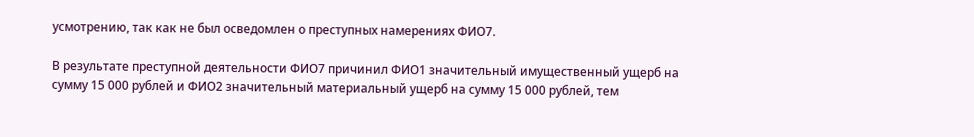усмотрению, так как не был осведомлен о преступных намерениях ФИО7.

В результате преступной деятельности ФИО7 причинил ФИО1 значительный имущественный ущерб на сумму 15 000 рублей и ФИО2 значительный материальный ущерб на сумму 15 000 рублей, тем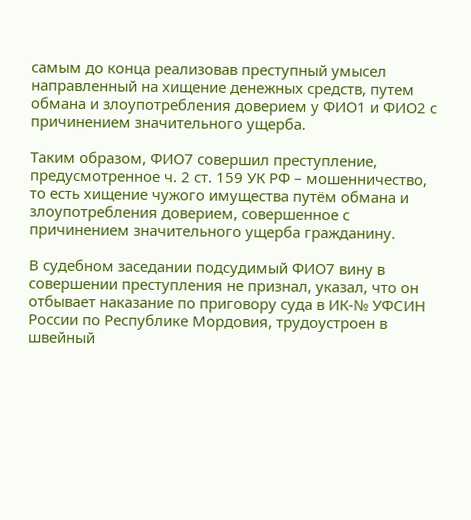самым до конца реализовав преступный умысел направленный на хищение денежных средств, путем обмана и злоупотребления доверием у ФИО1 и ФИО2 с причинением значительного ущерба.

Таким образом, ФИО7 совершил преступление, предусмотренное ч. 2 ст. 159 УК РФ – мошенничество, то есть хищение чужого имущества путём обмана и злоупотребления доверием, совершенное с причинением значительного ущерба гражданину.

В судебном заседании подсудимый ФИО7 вину в совершении преступления не признал, указал, что он отбывает наказание по приговору суда в ИК-№ УФСИН России по Республике Мордовия, трудоустроен в швейный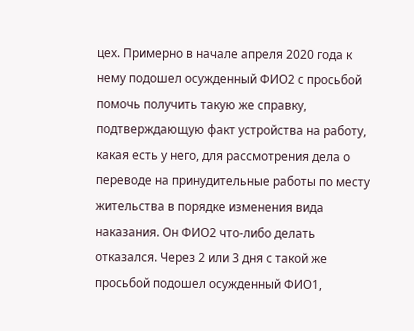цех. Примерно в начале апреля 2020 года к нему подошел осужденный ФИО2 с просьбой помочь получить такую же справку, подтверждающую факт устройства на работу, какая есть у него, для рассмотрения дела о переводе на принудительные работы по месту жительства в порядке изменения вида наказания. Он ФИО2 что-либо делать отказался. Через 2 или 3 дня с такой же просьбой подошел осужденный ФИО1,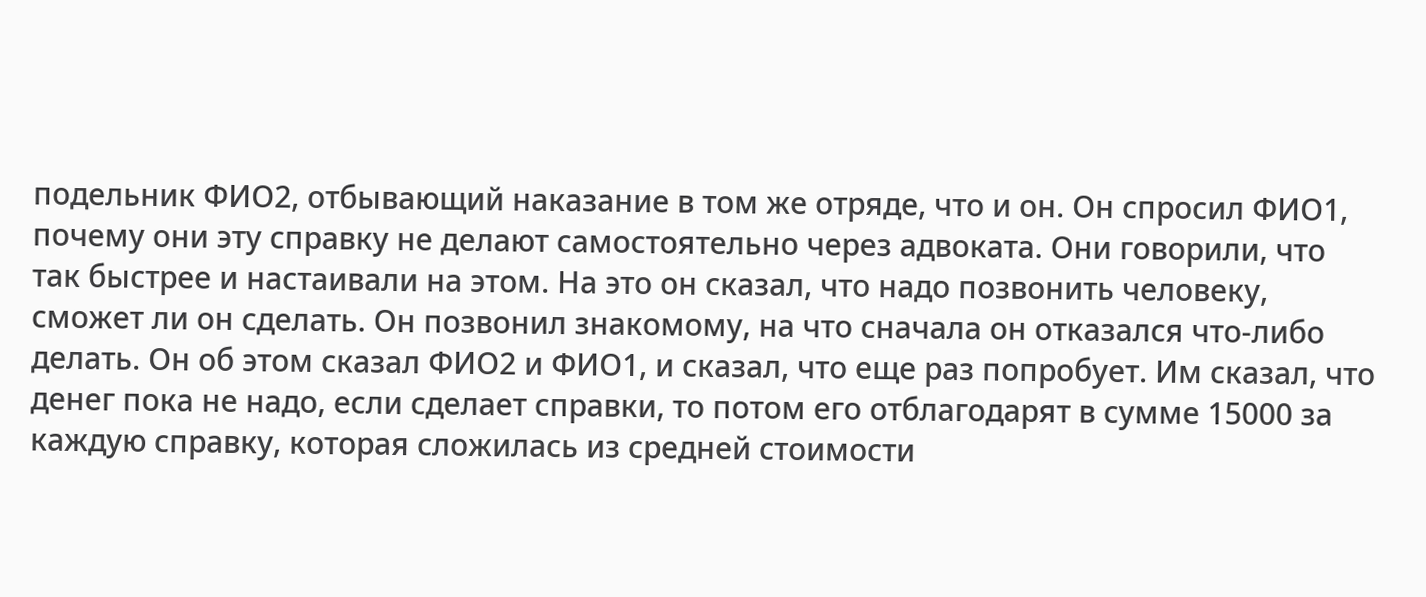подельник ФИО2, отбывающий наказание в том же отряде, что и он. Он спросил ФИО1, почему они эту справку не делают самостоятельно через адвоката. Они говорили, что так быстрее и настаивали на этом. На это он сказал, что надо позвонить человеку, сможет ли он сделать. Он позвонил знакомому, на что сначала он отказался что-либо делать. Он об этом сказал ФИО2 и ФИО1, и сказал, что еще раз попробует. Им сказал, что денег пока не надо, если сделает справки, то потом его отблагодарят в сумме 15000 за каждую справку, которая сложилась из средней стоимости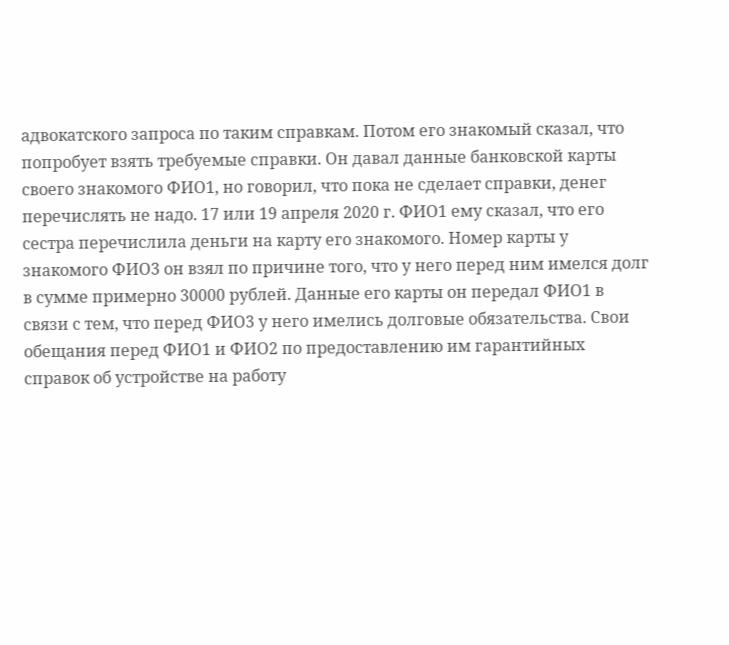адвокатского запроса по таким справкам. Потом его знакомый сказал, что попробует взять требуемые справки. Он давал данные банковской карты своего знакомого ФИО1, но говорил, что пока не сделает справки, денег перечислять не надо. 17 или 19 апреля 2020 г. ФИО1 ему сказал, что его сестра перечислила деньги на карту его знакомого. Номер карты у знакомого ФИО3 он взял по причине того, что у него перед ним имелся долг в сумме примерно 30000 рублей. Данные его карты он передал ФИО1 в связи с тем, что перед ФИО3 у него имелись долговые обязательства. Свои обещания перед ФИО1 и ФИО2 по предоставлению им гарантийных справок об устройстве на работу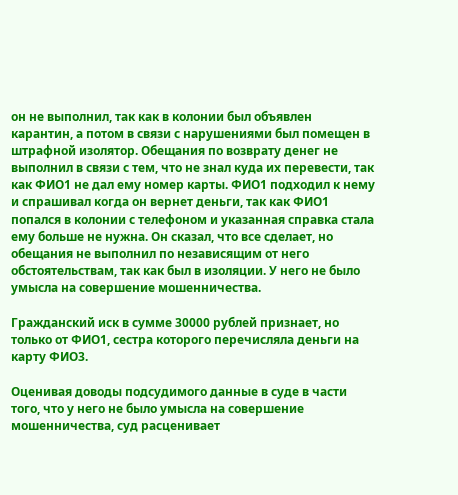он не выполнил, так как в колонии был объявлен карантин, а потом в связи с нарушениями был помещен в штрафной изолятор. Обещания по возврату денег не выполнил в связи с тем, что не знал куда их перевести, так как ФИО1 не дал ему номер карты. ФИО1 подходил к нему и спрашивал когда он вернет деньги, так как ФИО1 попался в колонии с телефоном и указанная справка стала ему больше не нужна. Он сказал, что все сделает, но обещания не выполнил по независящим от него обстоятельствам, так как был в изоляции. У него не было умысла на совершение мошенничества.

Гражданский иск в сумме 30000 рублей признает, но только от ФИО1, сестра которого перечисляла деньги на карту ФИО3.

Оценивая доводы подсудимого данные в суде в части того, что у него не было умысла на совершение мошенничества, суд расценивает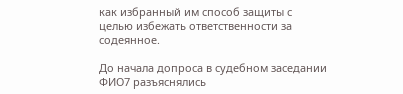как избранный им способ защиты с целью избежать ответственности за содеянное.

До начала допроса в судебном заседании ФИО7 разъяснялись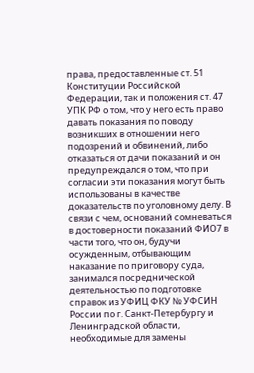права, предоставленные ст. 51 Конституции Российской Федерации, так и положения ст. 47 УПК РФ о том, что у него есть право давать показания по поводу возникших в отношении него подозрений и обвинений, либо отказаться от дачи показаний и он предупреждался о том, что при согласии эти показания могут быть использованы в качестве доказательств по уголовному делу. В связи с чем, оснований сомневаться в достоверности показаний ФИО7 в части того, что он, будучи осужденным, отбывающим наказание по приговору суда, занимался посреднической деятельностью по подготовке справок из УФИЦ ФКУ № УФСИН России по г. Санкт-Петербургу и Ленинградской области, необходимые для замены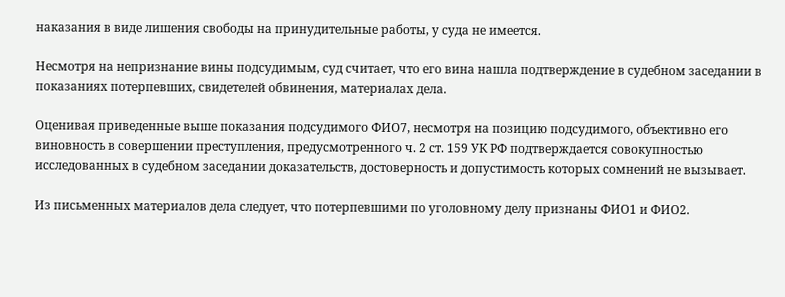наказания в виде лишения свободы на принудительные работы, у суда не имеется.

Несмотря на непризнание вины подсудимым, суд считает, что его вина нашла подтверждение в судебном заседании в показаниях потерпевших, свидетелей обвинения, материалах дела.

Оценивая приведенные выше показания подсудимого ФИО7, несмотря на позицию подсудимого, объективно его виновность в совершении преступления, предусмотренного ч. 2 ст. 159 УК РФ подтверждается совокупностью исследованных в судебном заседании доказательств, достоверность и допустимость которых сомнений не вызывает.

Из письменных материалов дела следует, что потерпевшими по уголовному делу признаны ФИО1 и ФИО2.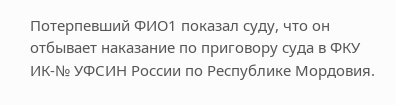Потерпевший ФИО1 показал суду, что он отбывает наказание по приговору суда в ФКУ ИК-№ УФСИН России по Республике Мордовия.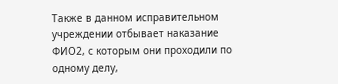Также в данном исправительном учреждении отбывает наказание ФИО2, с которым они проходили по одному делу,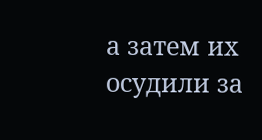а затем их осудили за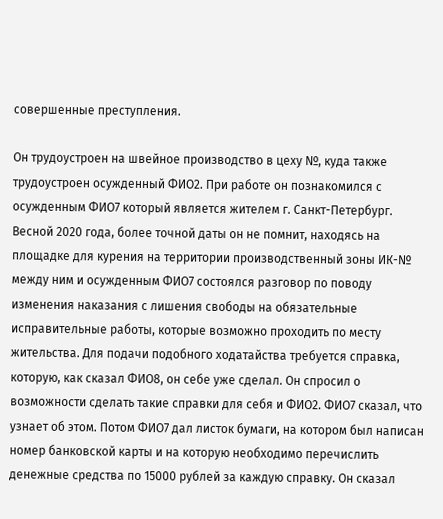совершенные преступления.

Он трудоустроен на швейное производство в цеху №, куда также трудоустроен осужденный ФИО2. При работе он познакомился с осужденным ФИО7 который является жителем г. Санкт-Петербург. Весной 2020 года, более точной даты он не помнит, находясь на площадке для курения на территории производственный зоны ИК-№ между ним и осужденным ФИО7 состоялся разговор по поводу изменения наказания с лишения свободы на обязательные исправительные работы, которые возможно проходить по месту жительства. Для подачи подобного ходатайства требуется справка, которую, как сказал ФИО8, он себе уже сделал. Он спросил о возможности сделать такие справки для себя и ФИО2. ФИО7 сказал, что узнает об этом. Потом ФИО7 дал листок бумаги, на котором был написан номер банковской карты и на которую необходимо перечислить денежные средства по 15000 рублей за каждую справку. Он сказал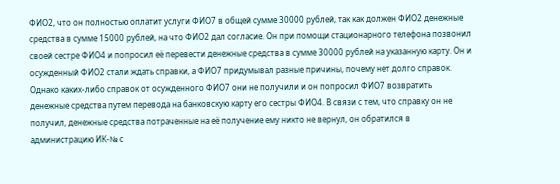ФИО2, что он полностью оплатит услуги ФИО7 в общей сумме 30000 рублей, так как должен ФИО2 денежные средства в сумме 15000 рублей, на что ФИО2 дал согласие. Он при помощи стационарного телефона позвонил своей сестре ФИО4 и попросил её перевести денежные средства в сумме 30000 рублей на указанную карту. Он и осужденный ФИО2 стали ждать справки, а ФИО7 придумывал разные причины, почему нет долго справок. Однако каких-либо справок от осужденного ФИО7 они не получили и он попросил ФИО7 возвратить денежные средства путем перевода на банковскую карту его сестры ФИО4. В связи с тем, что справку он не получил, денежные средства потраченные на её получение ему никто не вернул, он обратился в администрацию ИК-№ с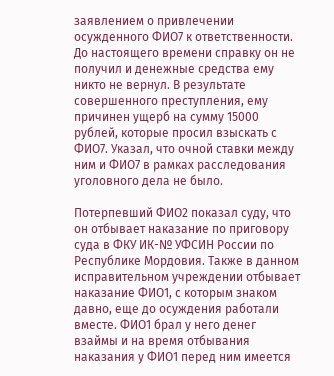заявлением о привлечении осужденного ФИО7 к ответственности. До настоящего времени справку он не получил и денежные средства ему никто не вернул. В результате совершенного преступления, ему причинен ущерб на сумму 15000 рублей, которые просил взыскать с ФИО7. Указал, что очной ставки между ним и ФИО7 в рамках расследования уголовного дела не было.

Потерпевший ФИО2 показал суду, что он отбывает наказание по приговору суда в ФКУ ИК-№ УФСИН России по Республике Мордовия. Также в данном исправительном учреждении отбывает наказание ФИО1, с которым знаком давно, еще до осуждения работали вместе. ФИО1 брал у него денег взаймы и на время отбывания наказания у ФИО1 перед ним имеется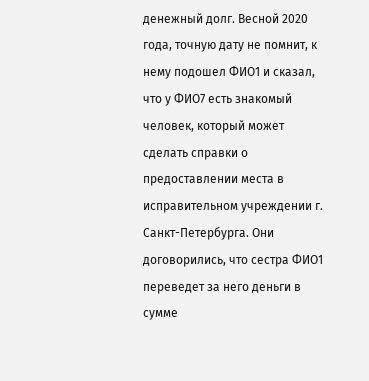денежный долг. Весной 2020 года, точную дату не помнит, к нему подошел ФИО1 и сказал, что у ФИО7 есть знакомый человек, который может сделать справки о предоставлении места в исправительном учреждении г. Санкт-Петербурга. Они договорились, что сестра ФИО1 переведет за него деньги в сумме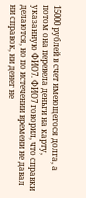15000 рублей в счет имеющегося долга, а потом она перевела деньги на карту, указанную ФИО7. ФИО7 говорил, что справки делаются, но по истечении времени не давал ни справок, ни денег не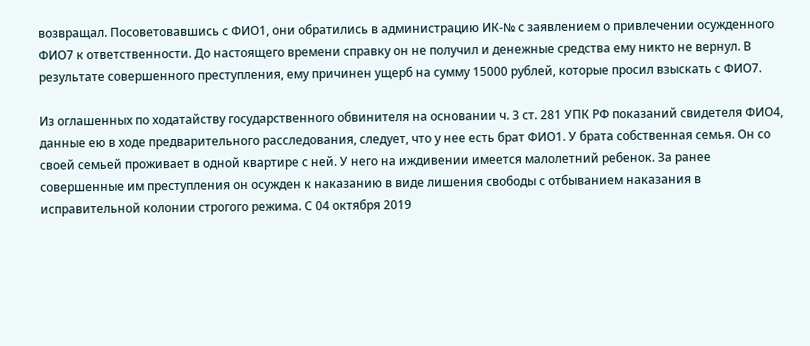возвращал. Посоветовавшись с ФИО1, они обратились в администрацию ИК-№ с заявлением о привлечении осужденного ФИО7 к ответственности. До настоящего времени справку он не получил и денежные средства ему никто не вернул. В результате совершенного преступления, ему причинен ущерб на сумму 15000 рублей, которые просил взыскать с ФИО7.

Из оглашенных по ходатайству государственного обвинителя на основании ч. 3 ст. 281 УПК РФ показаний свидетеля ФИО4, данные ею в ходе предварительного расследования, следует, что у нее есть брат ФИО1. У брата собственная семья. Он со своей семьей проживает в одной квартире с ней. У него на иждивении имеется малолетний ребенок. За ранее совершенные им преступления он осужден к наказанию в виде лишения свободы с отбыванием наказания в исправительной колонии строгого режима. С 04 октября 2019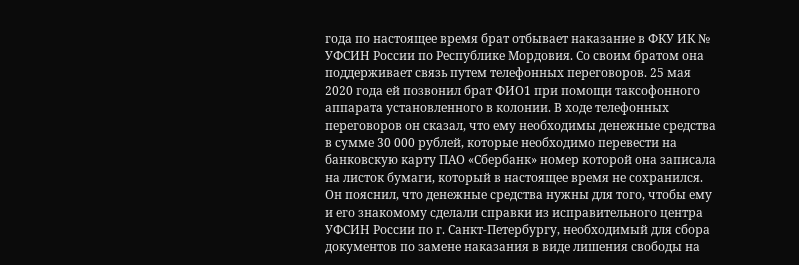года по настоящее время брат отбывает наказание в ФКУ ИК № УФСИН России по Республике Мордовия. Со своим братом она поддерживает связь путем телефонных переговоров. 25 мая 2020 года ей позвонил брат ФИО1 при помощи таксофонного аппарата установленного в колонии. В ходе телефонных переговоров он сказал, что ему необходимы денежные средства в сумме 30 000 рублей, которые необходимо перевести на банковскую карту ПАО «Сбербанк» номер которой она записала на листок бумаги, который в настоящее время не сохранился. Он пояснил, что денежные средства нужны для того, чтобы ему и его знакомому сделали справки из исправительного центра УФСИН России по г. Санкт-Петербургу, необходимый для сбора документов по замене наказания в виде лишения свободы на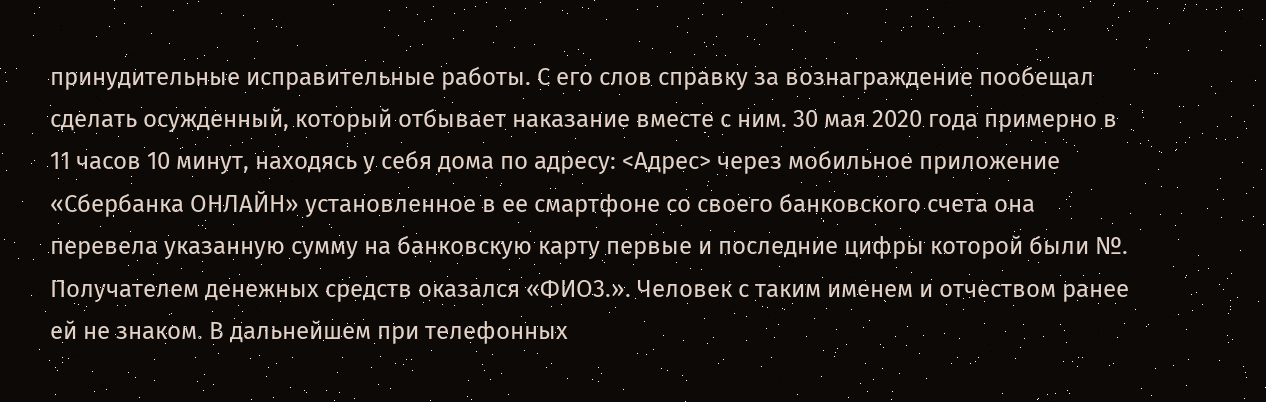принудительные исправительные работы. С его слов справку за вознаграждение пообещал сделать осужденный, который отбывает наказание вместе с ним. 30 мая 2020 года примерно в 11 часов 10 минут, находясь у себя дома по адресу: <Адрес> через мобильное приложение «Сбербанка ОНЛАЙН» установленное в ее смартфоне со своего банковского счета она перевела указанную сумму на банковскую карту первые и последние цифры которой были №. Получателем денежных средств оказался «ФИО3.». Человек с таким именем и отчеством ранее ей не знаком. В дальнейшем при телефонных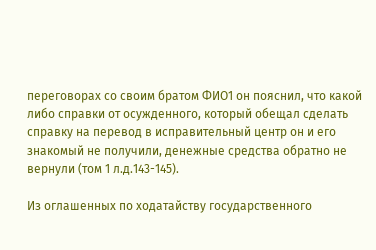переговорах со своим братом ФИО1 он пояснил, что какой либо справки от осужденного, который обещал сделать справку на перевод в исправительный центр он и его знакомый не получили, денежные средства обратно не вернули (том 1 л.д.143-145).

Из оглашенных по ходатайству государственного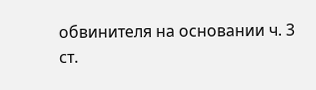обвинителя на основании ч. 3 ст.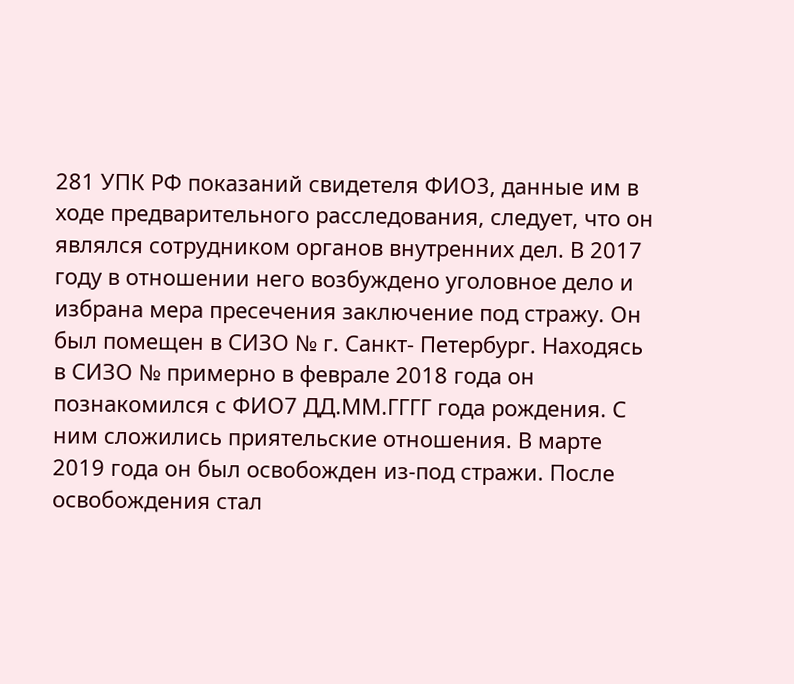281 УПК РФ показаний свидетеля ФИО3, данные им в ходе предварительного расследования, следует, что он являлся сотрудником органов внутренних дел. В 2017 году в отношении него возбуждено уголовное дело и избрана мера пресечения заключение под стражу. Он был помещен в СИЗО № г. Санкт- Петербург. Находясь в СИЗО № примерно в феврале 2018 года он познакомился с ФИО7 ДД.ММ.ГГГГ года рождения. С ним сложились приятельские отношения. В марте 2019 года он был освобожден из-под стражи. После освобождения стал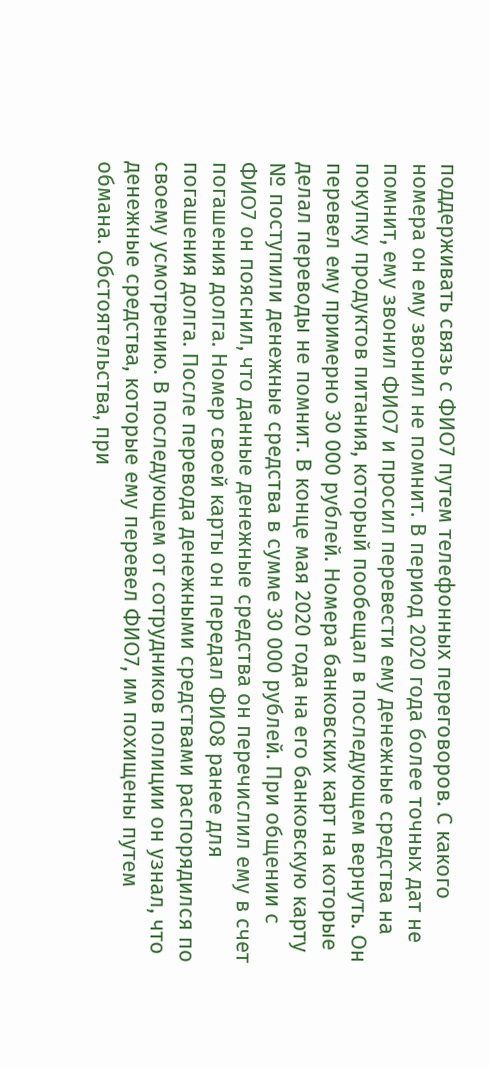поддерживать связь с ФИО7 путем телефонных переговоров. С какого номера он ему звонил не помнит. В период 2020 года более точных дат не помнит, ему звонил ФИО7 и просил перевести ему денежные средства на покупку продуктов питания, который пообещал в последующем вернуть. Он перевел ему примерно 30 000 рублей. Номера банковских карт на которые делал переводы не помнит. В конце мая 2020 года на его банковскую карту № поступили денежные средства в сумме 30 000 рублей. При общении с ФИО7 он пояснил, что данные денежные средства он перечислил ему в счет погашения долга. Номер своей карты он передал ФИО8 ранее для погашения долга. После перевода денежными средствами распорядился по своему усмотрению. В последующем от сотрудников полиции он узнал, что денежные средства, которые ему перевел ФИО7, им похищены путем обмана. Обстоятельства, при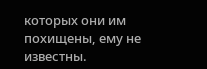которых они им похищены, ему не известны.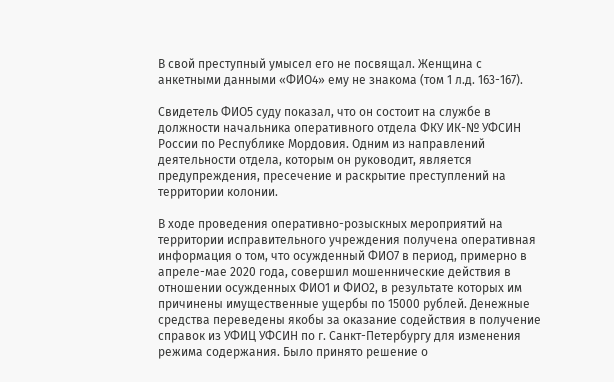В свой преступный умысел его не посвящал. Женщина с анкетными данными «ФИО4» ему не знакома (том 1 л.д. 163-167).

Свидетель ФИО5 суду показал, что он состоит на службе в должности начальника оперативного отдела ФКУ ИК-№ УФСИН России по Республике Мордовия. Одним из направлений деятельности отдела, которым он руководит, является предупреждения, пресечение и раскрытие преступлений на территории колонии.

В ходе проведения оперативно-розыскных мероприятий на территории исправительного учреждения получена оперативная информация о том, что осужденный ФИО7 в период, примерно в апреле-мае 2020 года, совершил мошеннические действия в отношении осужденных ФИО1 и ФИО2, в результате которых им причинены имущественные ущербы по 15000 рублей. Денежные средства переведены якобы за оказание содействия в получение справок из УФИЦ УФСИН по г. Санкт-Петербургу для изменения режима содержания. Было принято решение о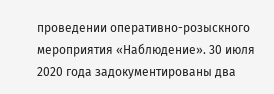проведении оперативно-розыскного мероприятия «Наблюдение». 30 июля 2020 года задокументированы два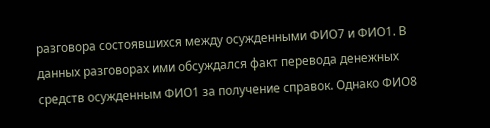разговора состоявшихся между осужденными ФИО7 и ФИО1. В данных разговорах ими обсуждался факт перевода денежных средств осужденным ФИО1 за получение справок. Однако ФИО8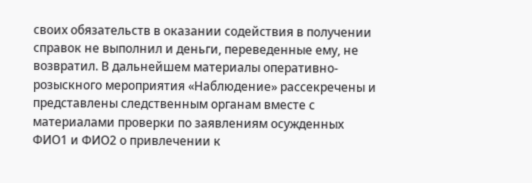своих обязательств в оказании содействия в получении справок не выполнил и деньги, переведенные ему, не возвратил. В дальнейшем материалы оперативно-розыскного мероприятия «Наблюдение» рассекречены и представлены следственным органам вместе с материалами проверки по заявлениям осужденных ФИО1 и ФИО2 о привлечении к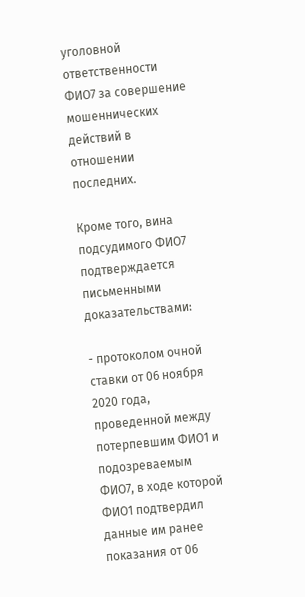уголовной ответственности ФИО7 за совершение мошеннических действий в отношении последних.

Кроме того, вина подсудимого ФИО7 подтверждается письменными доказательствами:

- протоколом очной ставки от 06 ноября 2020 года, проведенной между потерпевшим ФИО1 и подозреваемым ФИО7, в ходе которой ФИО1 подтвердил данные им ранее показания от 06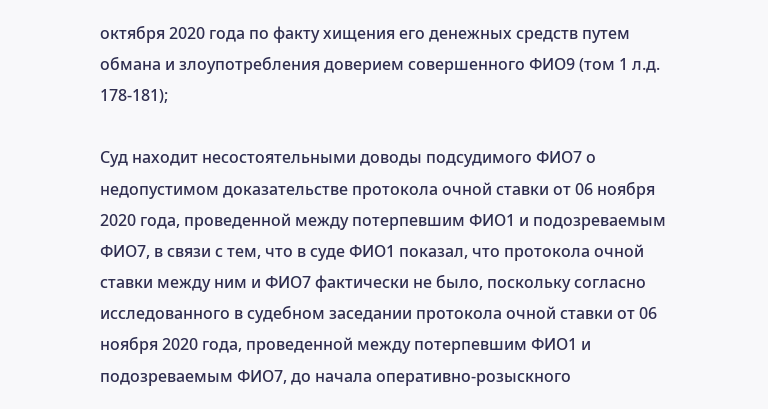октября 2020 года по факту хищения его денежных средств путем обмана и злоупотребления доверием совершенного ФИО9 (том 1 л.д. 178-181);

Суд находит несостоятельными доводы подсудимого ФИО7 о недопустимом доказательстве протокола очной ставки от 06 ноября 2020 года, проведенной между потерпевшим ФИО1 и подозреваемым ФИО7, в связи с тем, что в суде ФИО1 показал, что протокола очной ставки между ним и ФИО7 фактически не было, поскольку согласно исследованного в судебном заседании протокола очной ставки от 06 ноября 2020 года, проведенной между потерпевшим ФИО1 и подозреваемым ФИО7, до начала оперативно-розыскного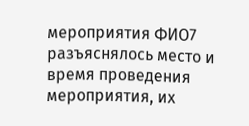мероприятия ФИО7 разъяснялось место и время проведения мероприятия, их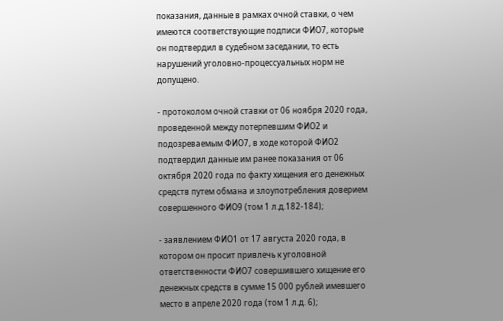показания, данные в рамках очной ставки, о чем имеются соответствующие подписи ФИО7, которые он подтвердил в судебном заседании, то есть нарушений уголовно-процессуальных норм не допущено.

- протоколом очной ставки от 06 ноября 2020 года, проведенной между потерпевшим ФИО2 и подозреваемым ФИО7, в ходе которой ФИО2 подтвердил данные им ранее показания от 06 октября 2020 года по факту хищения его денежных средств путем обмана и злоупотребления доверием совершенного ФИО9 (том 1 л.д.182-184);

- заявлением ФИО1 от 17 августа 2020 года, в котором он просит привлечь к уголовной ответственности ФИО7 совершившего хищение его денежных средств в сумме 15 000 рублей имевшего место в апреле 2020 года (том 1 л.д. 6);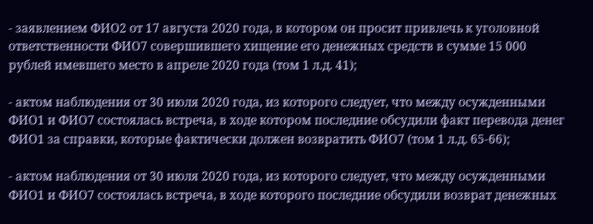- заявлением ФИО2 от 17 августа 2020 года, в котором он просит привлечь к уголовной ответственности ФИО7 совершившего хищение его денежных средств в сумме 15 000 рублей имевшего место в апреле 2020 года (том 1 л.д. 41);

- актом наблюдения от 30 июля 2020 года, из которого следует, что между осужденными ФИО1 и ФИО7 состоялась встреча, в ходе котором последние обсудили факт перевода денег ФИО1 за справки, которые фактически должен возвратить ФИО7 (том 1 л.д. 65-66);

- актом наблюдения от 30 июля 2020 года, из которого следует, что между осужденными ФИО1 и ФИО7 состоялась встреча, в ходе которого последние обсудили возврат денежных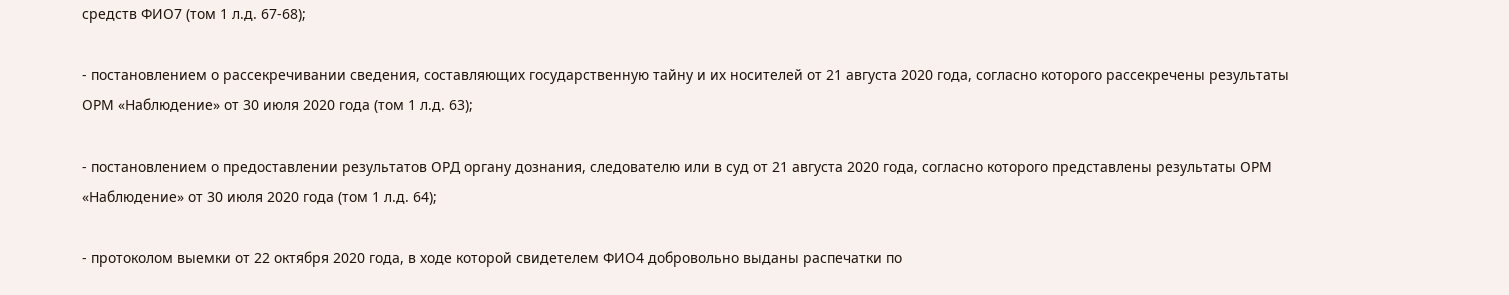средств ФИО7 (том 1 л.д. 67-68);

- постановлением о рассекречивании сведения, составляющих государственную тайну и их носителей от 21 августа 2020 года, согласно которого рассекречены результаты ОРМ «Наблюдение» от 30 июля 2020 года (том 1 л.д. 63);

- постановлением о предоставлении результатов ОРД органу дознания, следователю или в суд от 21 августа 2020 года, согласно которого представлены результаты ОРМ «Наблюдение» от 30 июля 2020 года (том 1 л.д. 64);

- протоколом выемки от 22 октября 2020 года, в ходе которой свидетелем ФИО4 добровольно выданы распечатки по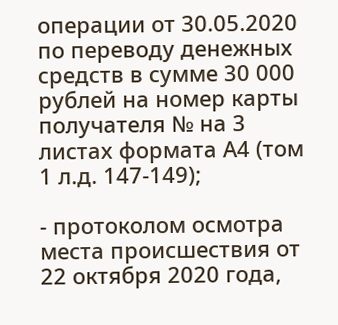операции от 30.05.2020 по переводу денежных средств в сумме 30 000 рублей на номер карты получателя № на 3 листах формата А4 (том 1 л.д. 147-149);

- протоколом осмотра места происшествия от 22 октября 2020 года,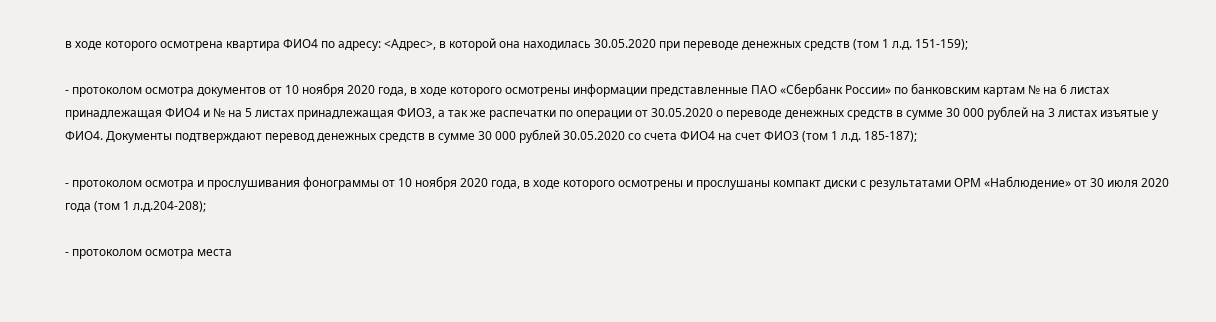в ходе которого осмотрена квартира ФИО4 по адресу: <Адрес>, в которой она находилась 30.05.2020 при переводе денежных средств (том 1 л.д. 151-159);

- протоколом осмотра документов от 10 ноября 2020 года, в ходе которого осмотрены информации представленные ПАО «Сбербанк России» по банковским картам № на 6 листах принадлежащая ФИО4 и № на 5 листах принадлежащая ФИО3, а так же распечатки по операции от 30.05.2020 о переводе денежных средств в сумме 30 000 рублей на 3 листах изъятые у ФИО4. Документы подтверждают перевод денежных средств в сумме 30 000 рублей 30.05.2020 со счета ФИО4 на счет ФИО3 (том 1 л.д. 185-187);

- протоколом осмотра и прослушивания фонограммы от 10 ноября 2020 года, в ходе которого осмотрены и прослушаны компакт диски с результатами ОРМ «Наблюдение» от 30 июля 2020 года (том 1 л.д.204-208);

- протоколом осмотра места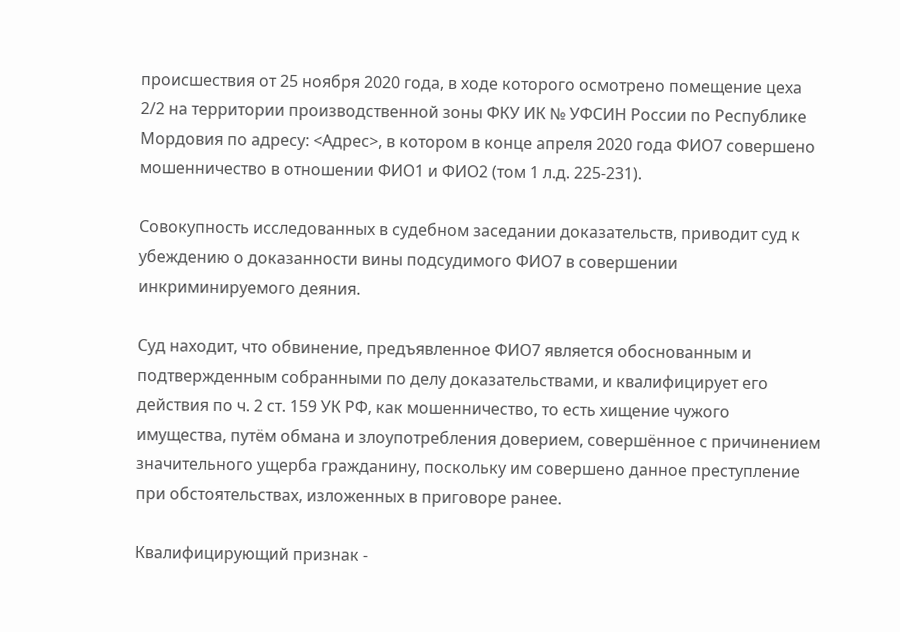происшествия от 25 ноября 2020 года, в ходе которого осмотрено помещение цеха 2/2 на территории производственной зоны ФКУ ИК № УФСИН России по Республике Мордовия по адресу: <Адрес>, в котором в конце апреля 2020 года ФИО7 совершено мошенничество в отношении ФИО1 и ФИО2 (том 1 л.д. 225-231).

Совокупность исследованных в судебном заседании доказательств, приводит суд к убеждению о доказанности вины подсудимого ФИО7 в совершении инкриминируемого деяния.

Суд находит, что обвинение, предъявленное ФИО7 является обоснованным и подтвержденным собранными по делу доказательствами, и квалифицирует его действия по ч. 2 ст. 159 УК РФ, как мошенничество, то есть хищение чужого имущества, путём обмана и злоупотребления доверием, совершённое с причинением значительного ущерба гражданину, поскольку им совершено данное преступление при обстоятельствах, изложенных в приговоре ранее.

Квалифицирующий признак -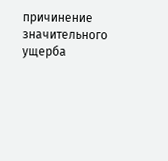причинение значительного ущерба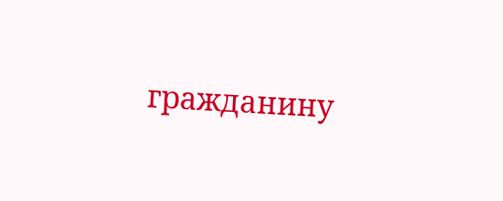гражданину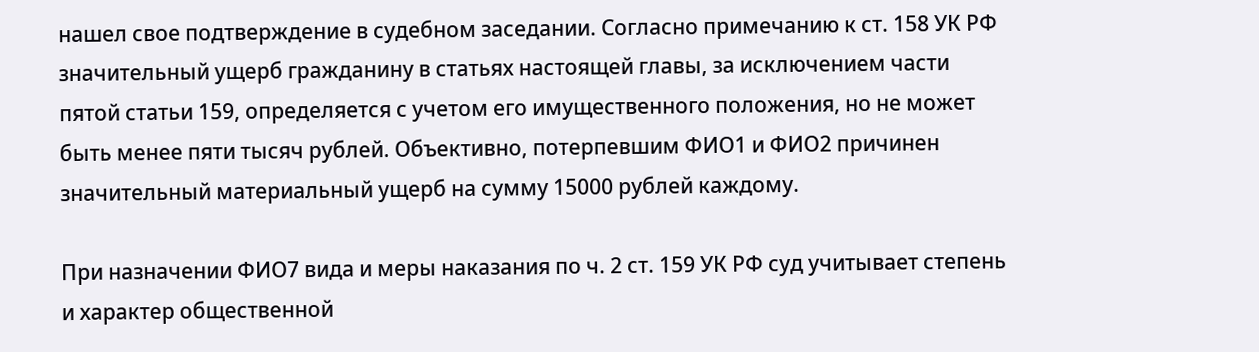нашел свое подтверждение в судебном заседании. Согласно примечанию к ст. 158 УК РФ значительный ущерб гражданину в статьях настоящей главы, за исключением части пятой статьи 159, определяется с учетом его имущественного положения, но не может быть менее пяти тысяч рублей. Объективно, потерпевшим ФИО1 и ФИО2 причинен значительный материальный ущерб на сумму 15000 рублей каждому.

При назначении ФИО7 вида и меры наказания по ч. 2 ст. 159 УК РФ суд учитывает степень и характер общественной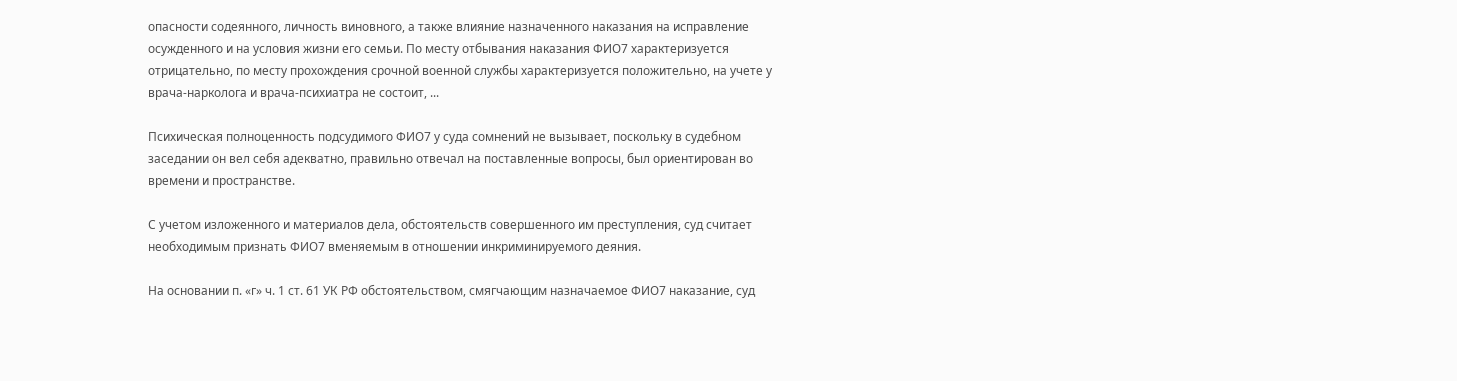опасности содеянного, личность виновного, а также влияние назначенного наказания на исправление осужденного и на условия жизни его семьи. По месту отбывания наказания ФИО7 характеризуется отрицательно, по месту прохождения срочной военной службы характеризуется положительно, на учете у врача-нарколога и врача-психиатра не состоит, ...

Психическая полноценность подсудимого ФИО7 у суда сомнений не вызывает, поскольку в судебном заседании он вел себя адекватно, правильно отвечал на поставленные вопросы, был ориентирован во времени и пространстве.

С учетом изложенного и материалов дела, обстоятельств совершенного им преступления, суд считает необходимым признать ФИО7 вменяемым в отношении инкриминируемого деяния.

На основании п. «г» ч. 1 ст. 61 УК РФ обстоятельством, смягчающим назначаемое ФИО7 наказание, суд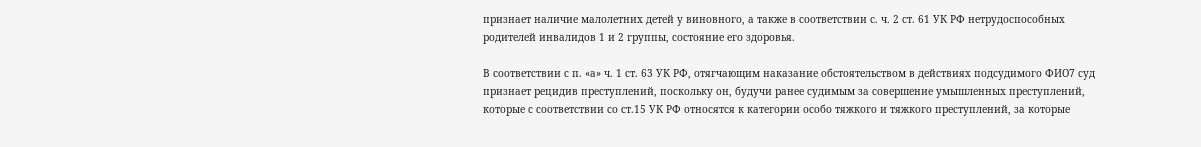признает наличие малолетних детей у виновного, а также в соответствии с. ч. 2 ст. 61 УК РФ нетрудоспособных родителей инвалидов 1 и 2 группы, состояние его здоровья.

В соответствии с п. «а» ч. 1 ст. 63 УК РФ, отягчающим наказание обстоятельством в действиях подсудимого ФИО7 суд признает рецидив преступлений, поскольку он, будучи ранее судимым за совершение умышленных преступлений, которые с соответствии со ст.15 УК РФ относятся к категории особо тяжкого и тяжкого преступлений, за которые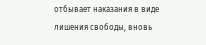отбывает наказания в виде лишения свободы, вновь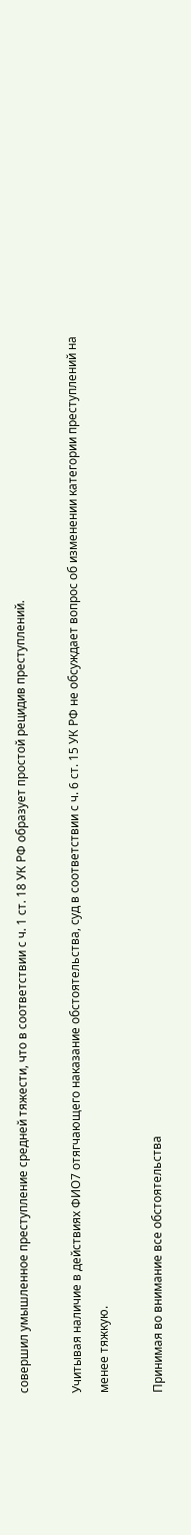совершил умышленное преступление средней тяжести, что в соответствии с ч. 1 ст. 18 УК РФ образует простой рецидив преступлений.

Учитывая наличие в действиях ФИО7 отягчающего наказание обстоятельства, суд в соответствии с ч. 6 ст. 15 УК РФ не обсуждает вопрос об изменении категории преступлений на менее тяжкую.

Принимая во внимание все обстоятельства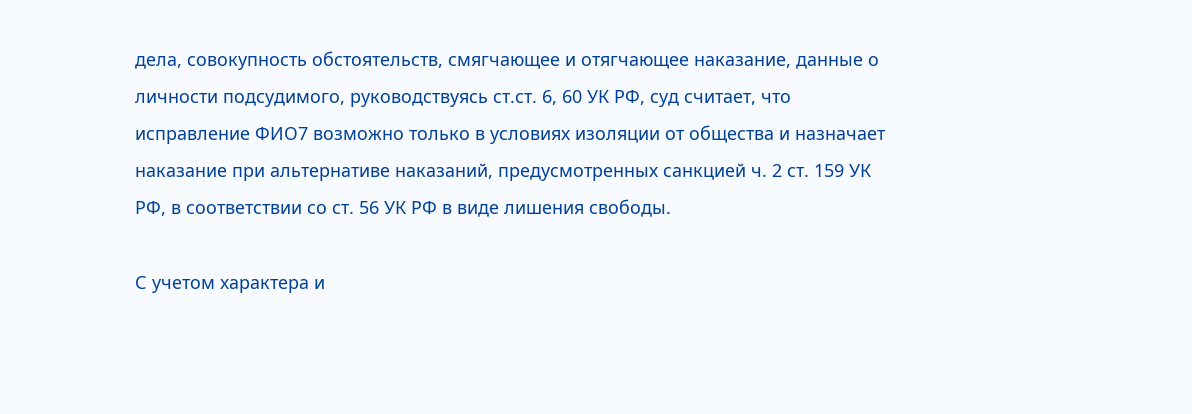дела, совокупность обстоятельств, смягчающее и отягчающее наказание, данные о личности подсудимого, руководствуясь ст.ст. 6, 60 УК РФ, суд считает, что исправление ФИО7 возможно только в условиях изоляции от общества и назначает наказание при альтернативе наказаний, предусмотренных санкцией ч. 2 ст. 159 УК РФ, в соответствии со ст. 56 УК РФ в виде лишения свободы.

С учетом характера и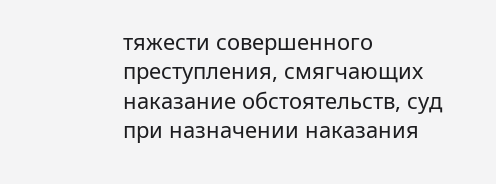тяжести совершенного преступления, смягчающих наказание обстоятельств, суд при назначении наказания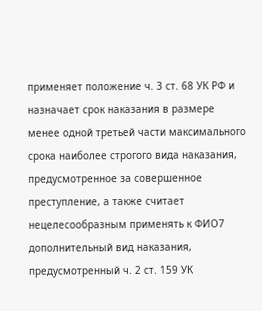применяет положение ч. 3 ст. 68 УК РФ и назначает срок наказания в размере менее одной третьей части максимального срока наиболее строгого вида наказания, предусмотренное за совершенное преступление, а также считает нецелесообразным применять к ФИО7 дополнительный вид наказания, предусмотренный ч. 2 ст. 159 УК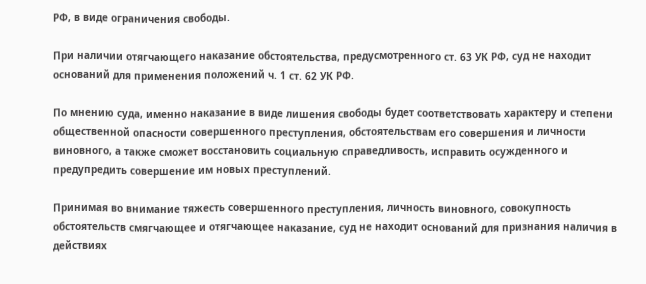РФ, в виде ограничения свободы.

При наличии отягчающего наказание обстоятельства, предусмотренного ст. 63 УК РФ, суд не находит оснований для применения положений ч. 1 ст. 62 УК РФ.

По мнению суда, именно наказание в виде лишения свободы будет соответствовать характеру и степени общественной опасности совершенного преступления, обстоятельствам его совершения и личности виновного, а также сможет восстановить социальную справедливость, исправить осужденного и предупредить совершение им новых преступлений.

Принимая во внимание тяжесть совершенного преступления, личность виновного, совокупность обстоятельств смягчающее и отягчающее наказание, суд не находит оснований для признания наличия в действиях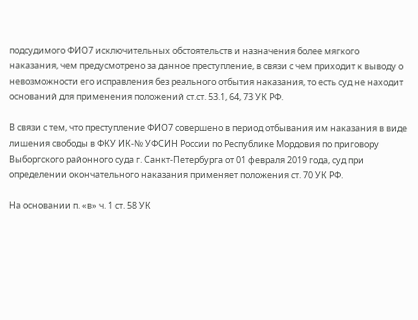подсудимого ФИО7 исключительных обстоятельств и назначения более мягкого наказания, чем предусмотрено за данное преступление, в связи с чем приходит к выводу о невозможности его исправления без реального отбытия наказания, то есть суд не находит оснований для применения положений ст.ст. 53.1, 64, 73 УК РФ.

В связи с тем, что преступление ФИО7 совершено в период отбывания им наказания в виде лишения свободы в ФКУ ИК-№ УФСИН России по Республике Мордовия по приговору Выборгского районного суда г. Санкт-Петербурга от 01 февраля 2019 года, суд при определении окончательного наказания применяет положения ст. 70 УК РФ.

На основании п. «в» ч. 1 ст. 58 УК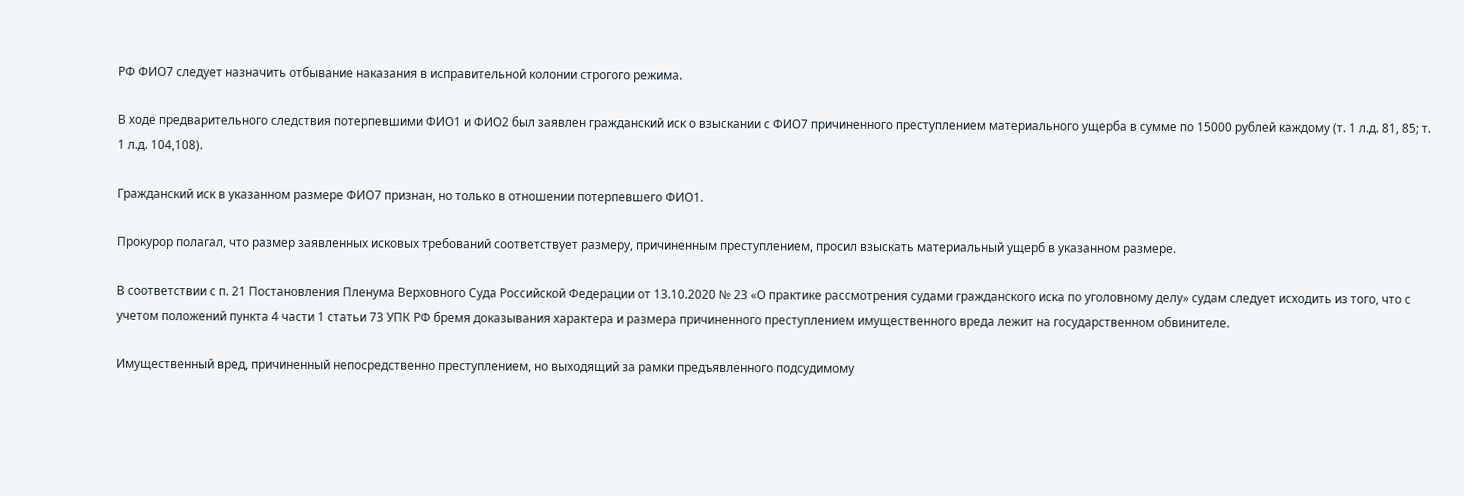РФ ФИО7 следует назначить отбывание наказания в исправительной колонии строгого режима.

В ходе предварительного следствия потерпевшими ФИО1 и ФИО2 был заявлен гражданский иск о взыскании с ФИО7 причиненного преступлением материального ущерба в сумме по 15000 рублей каждому (т. 1 л.д. 81, 85; т. 1 л.д. 104,108).

Гражданский иск в указанном размере ФИО7 признан, но только в отношении потерпевшего ФИО1.

Прокурор полагал, что размер заявленных исковых требований соответствует размеру, причиненным преступлением, просил взыскать материальный ущерб в указанном размере.

В соответствии с п. 21 Постановления Пленума Верховного Суда Российской Федерации от 13.10.2020 № 23 «О практике рассмотрения судами гражданского иска по уголовному делу» cудам следует исходить из того, что с учетом положений пункта 4 части 1 статьи 73 УПК РФ бремя доказывания характера и размера причиненного преступлением имущественного вреда лежит на государственном обвинителе.

Имущественный вред, причиненный непосредственно преступлением, но выходящий за рамки предъявленного подсудимому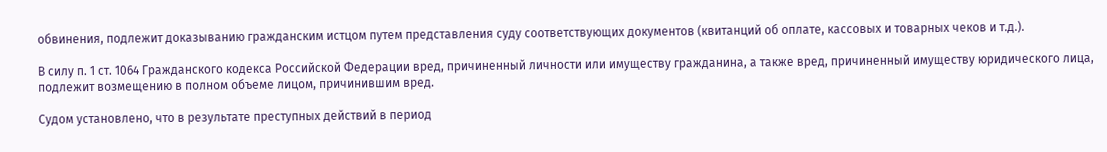обвинения, подлежит доказыванию гражданским истцом путем представления суду соответствующих документов (квитанций об оплате, кассовых и товарных чеков и т.д.).

В силу п. 1 ст. 1064 Гражданского кодекса Российской Федерации вред, причиненный личности или имуществу гражданина, а также вред, причиненный имуществу юридического лица, подлежит возмещению в полном объеме лицом, причинившим вред.

Судом установлено, что в результате преступных действий в период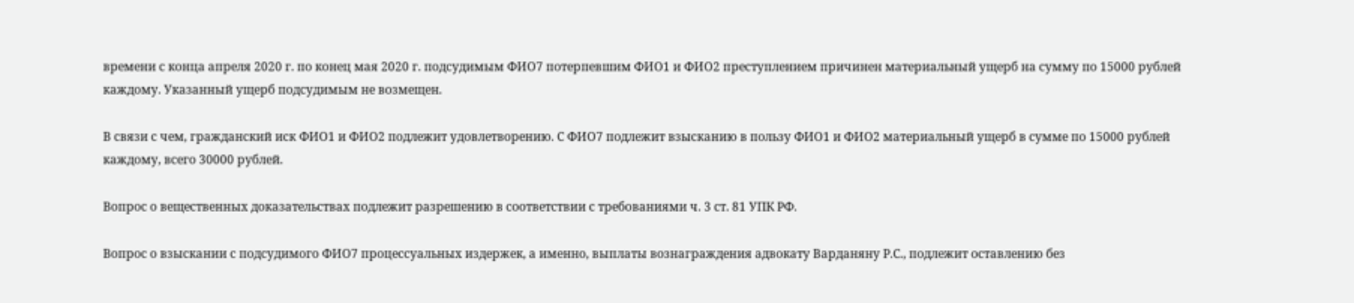времени с конца апреля 2020 г. по конец мая 2020 г. подсудимым ФИО7 потерпевшим ФИО1 и ФИО2 преступлением причинен материальный ущерб на сумму по 15000 рублей каждому. Указанный ущерб подсудимым не возмещен.

В связи с чем, гражданский иск ФИО1 и ФИО2 подлежит удовлетворению. С ФИО7 подлежит взысканию в пользу ФИО1 и ФИО2 материальный ущерб в сумме по 15000 рублей каждому, всего 30000 рублей.

Вопрос о вещественных доказательствах подлежит разрешению в соответствии с требованиями ч. 3 ст. 81 УПК РФ.

Вопрос о взыскании с подсудимого ФИО7 процессуальных издержек, а именно, выплаты вознаграждения адвокату Варданяну Р.С., подлежит оставлению без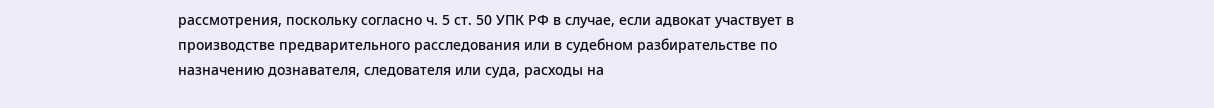рассмотрения, поскольку согласно ч. 5 ст. 50 УПК РФ в случае, если адвокат участвует в производстве предварительного расследования или в судебном разбирательстве по назначению дознавателя, следователя или суда, расходы на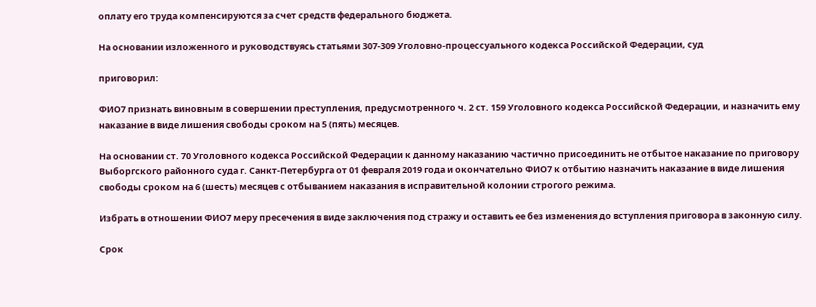оплату его труда компенсируются за счет средств федерального бюджета.

На основании изложенного и руководствуясь статьями 307-309 Уголовно-процессуального кодекса Российской Федерации, суд

приговорил:

ФИО7 признать виновным в совершении преступления, предусмотренного ч. 2 ст. 159 Уголовного кодекса Российской Федерации, и назначить ему наказание в виде лишения свободы сроком на 5 (пять) месяцев.

На основании ст. 70 Уголовного кодекса Российской Федерации к данному наказанию частично присоединить не отбытое наказание по приговору Выборгского районного суда г. Санкт-Петербурга от 01 февраля 2019 года и окончательно ФИО7 к отбытию назначить наказание в виде лишения свободы сроком на 6 (шесть) месяцев с отбыванием наказания в исправительной колонии строгого режима.

Избрать в отношении ФИО7 меру пресечения в виде заключения под стражу и оставить ее без изменения до вступления приговора в законную силу.

Срок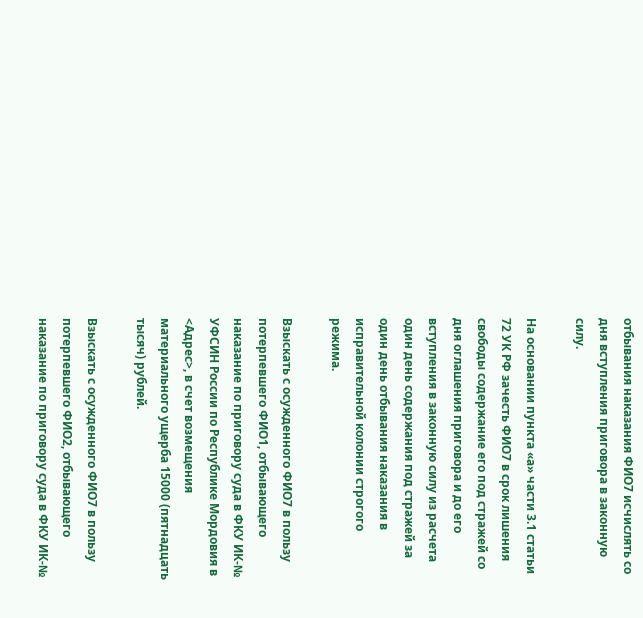отбывания наказания ФИО7 исчислять со дня вступления приговора в законную силу.

На основании пункта «а» части 3.1 статьи 72 УК РФ зачесть ФИО7 в срок лишения свободы содержание его под стражей со дня оглашения приговора и до его вступления в законную силу из расчета один день содержания под стражей за один день отбывания наказания в исправительной колонии строгого режима.

Взыскать с осужденного ФИО7 в пользу потерпевшего ФИО1, отбывающего наказание по приговору суда в ФКУ ИК-№ УФСИН России по Республике Мордовия в <Адрес>, в счет возмещения материального ущерба 15000 (пятнадцать тысяч) рублей.

Взыскать с осужденного ФИО7 в пользу потерпевшего ФИО2, отбывающего наказание по приговору суда в ФКУ ИК-№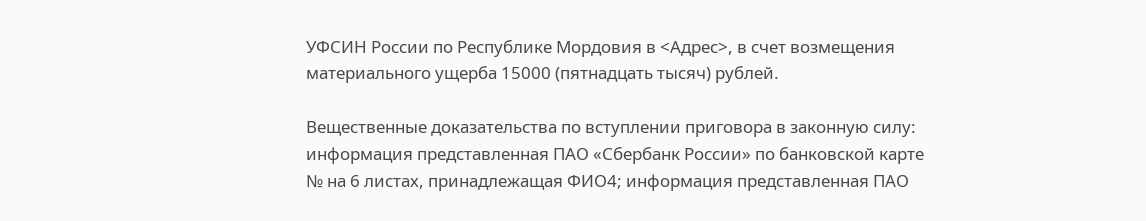УФСИН России по Республике Мордовия в <Адрес>, в счет возмещения материального ущерба 15000 (пятнадцать тысяч) рублей.

Вещественные доказательства по вступлении приговора в законную силу: информация представленная ПАО «Сбербанк России» по банковской карте № на 6 листах, принадлежащая ФИО4; информация представленная ПАО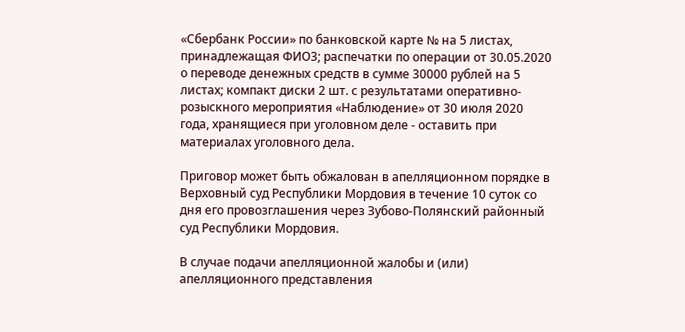«Сбербанк России» по банковской карте № на 5 листах, принадлежащая ФИО3; распечатки по операции от 30.05.2020 о переводе денежных средств в сумме 30000 рублей на 5 листах; компакт диски 2 шт. с результатами оперативно-розыскного мероприятия «Наблюдение» от 30 июля 2020 года, хранящиеся при уголовном деле - оставить при материалах уголовного дела.

Приговор может быть обжалован в апелляционном порядке в Верховный суд Республики Мордовия в течение 10 суток со дня его провозглашения через Зубово-Полянский районный суд Республики Мордовия.

В случае подачи апелляционной жалобы и (или) апелляционного представления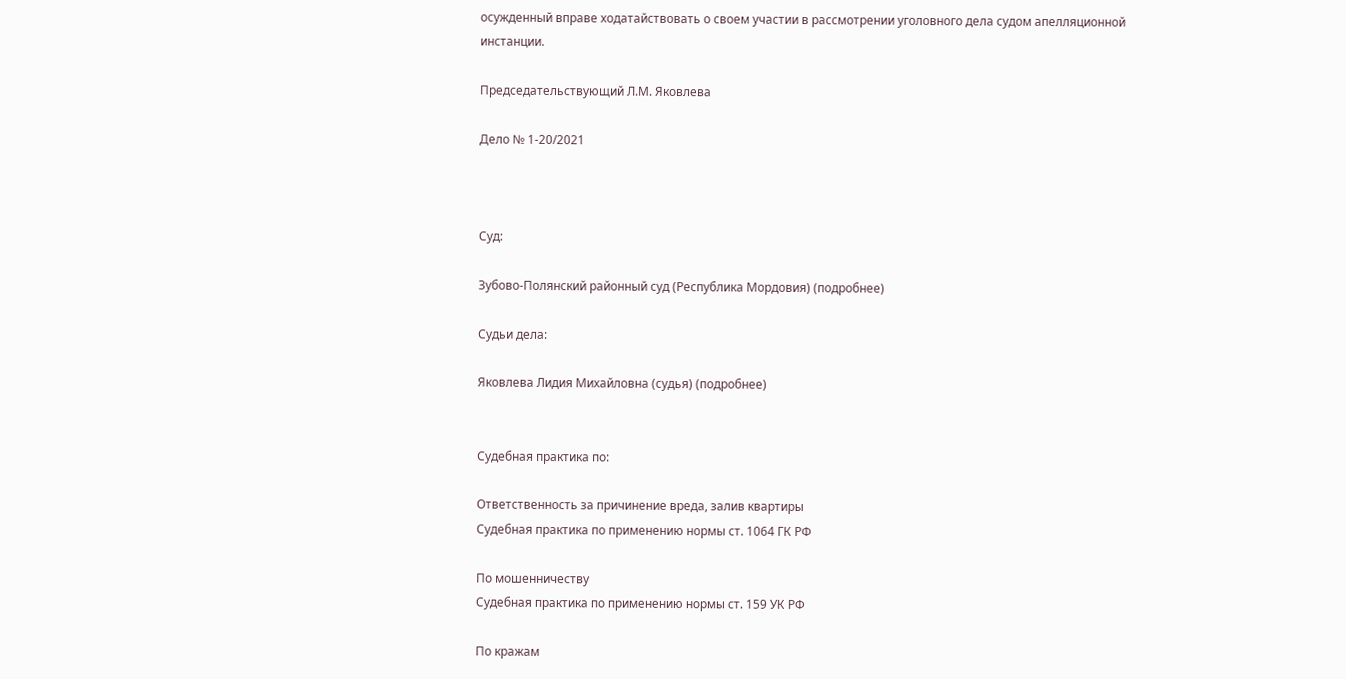осужденный вправе ходатайствовать о своем участии в рассмотрении уголовного дела судом апелляционной инстанции.

Председательствующий Л.М. Яковлева

Дело № 1-20/2021



Суд:

Зубово-Полянский районный суд (Республика Мордовия) (подробнее)

Судьи дела:

Яковлева Лидия Михайловна (судья) (подробнее)


Судебная практика по:

Ответственность за причинение вреда, залив квартиры
Судебная практика по применению нормы ст. 1064 ГК РФ

По мошенничеству
Судебная практика по применению нормы ст. 159 УК РФ

По кражам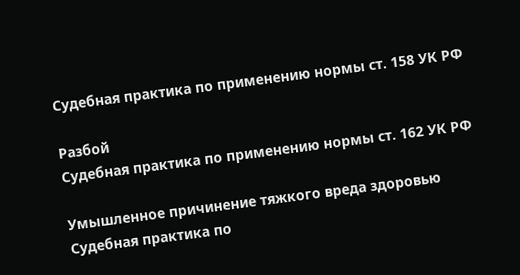Судебная практика по применению нормы ст. 158 УК РФ

Разбой
Судебная практика по применению нормы ст. 162 УК РФ

Умышленное причинение тяжкого вреда здоровью
Судебная практика по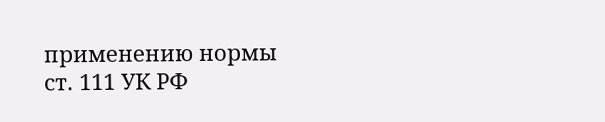применению нормы ст. 111 УК РФ